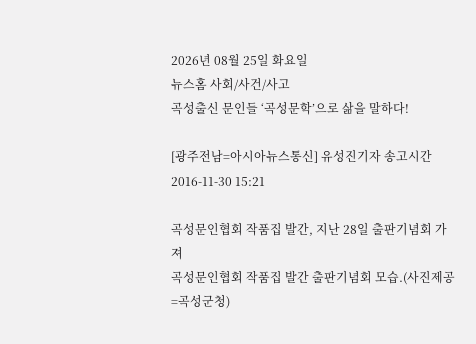2026년 08월 25일 화요일
뉴스홈 사회/사건/사고
곡성출신 문인들 ‘곡성문학’으로 삶을 말하다!

[광주전남=아시아뉴스통신] 유성진기자 송고시간 2016-11-30 15:21

곡성문인협회 작품집 발간, 지난 28일 출판기념회 가져
곡성문인협회 작품집 발간 출판기념회 모습.(사진제공=곡성군청)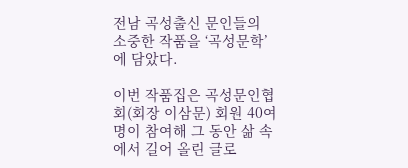전남 곡성출신 문인들의 소중한 작품을 ‘곡성문학’에 담았다.

이번 작품집은 곡성문인협회(회장 이삼문) 회원 40여명이 참여해 그 동안 삶 속에서 길어 올린 글로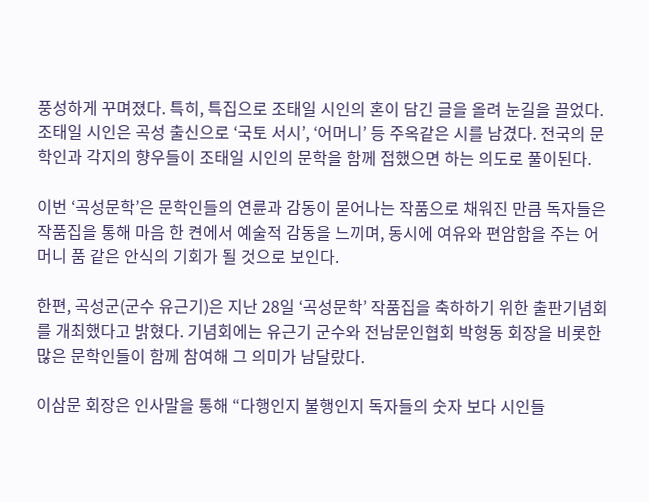풍성하게 꾸며졌다. 특히, 특집으로 조태일 시인의 혼이 담긴 글을 올려 눈길을 끌었다. 조태일 시인은 곡성 출신으로 ‘국토 서시’, ‘어머니’ 등 주옥같은 시를 남겼다. 전국의 문학인과 각지의 향우들이 조태일 시인의 문학을 함께 접했으면 하는 의도로 풀이된다.

이번 ‘곡성문학’은 문학인들의 연륜과 감동이 묻어나는 작품으로 채워진 만큼 독자들은 작품집을 통해 마음 한 켠에서 예술적 감동을 느끼며, 동시에 여유와 편암함을 주는 어머니 품 같은 안식의 기회가 될 것으로 보인다.

한편, 곡성군(군수 유근기)은 지난 28일 ‘곡성문학’ 작품집을 축하하기 위한 출판기념회를 개최했다고 밝혔다. 기념회에는 유근기 군수와 전남문인협회 박형동 회장을 비롯한 많은 문학인들이 함께 참여해 그 의미가 남달랐다.

이삼문 회장은 인사말을 통해 “다행인지 불행인지 독자들의 숫자 보다 시인들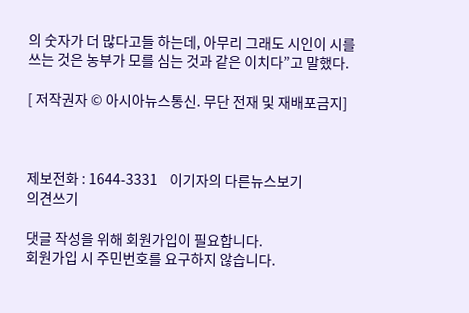의 숫자가 더 많다고들 하는데, 아무리 그래도 시인이 시를 쓰는 것은 농부가 모를 심는 것과 같은 이치다”고 말했다.

[ 저작권자 © 아시아뉴스통신. 무단 전재 및 재배포금지]



제보전화 : 1644-3331    이기자의 다른뉴스보기
의견쓰기

댓글 작성을 위해 회원가입이 필요합니다.
회원가입 시 주민번호를 요구하지 않습니다.